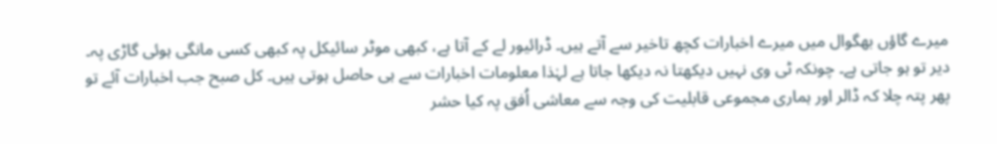میرے گاؤں بھگوال میں میرے اخبارات کچھ تاخیر سے آتے ہیں۔ ڈرائیور لے کے آتا ہے، کبھی موٹر سائیکل پہ کبھی کسی مانگی ہوئی گاڑی پہ۔ دیر تو ہو جاتی ہے۔ چونکہ ٹی وی نہیں دیکھتا نہ دیکھا جاتا ہے لہٰذا معلومات اخبارات سے ہی حاصل ہوتی ہیں۔ کل صبح جب اخبارات آئے تو پھر پتہ چلا کہ ڈالر اور ہماری مجموعی قابلیت کی وجہ سے معاشی اُفق پہ کیا حشر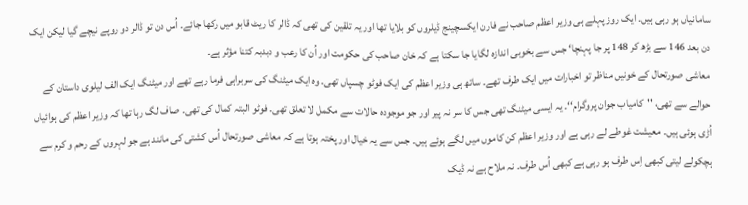سامانیاں ہو رہی ہیں۔ ایک روز پہلے ہی وزیر اعظم صاحب نے فارن ایکسچینج ڈیلروں کو بلایا تھا اور یہ تلقین کی تھی کہ ڈالر کا ریٹ قابو میں رکھا جائے۔ اُس دن تو ڈالر دو روپے نیچے گیا لیکن ایک دن بعد 146 سے بڑھ کر 148 پر جا پہنچا‘ جس سے بخوبی اندازہ لگایا جا سکتا ہے کہ خان صاحب کی حکومت اور اُن کا رعب و دبدبہ کتنا مؤثر ہے۔
معاشی صورتحال کے خونیں مناظر تو اخبارات میں ایک طرف تھے۔ ساتھ ہی وزیر اعظم کی ایک فوٹو چسپاں تھی۔ وہ ایک میٹنگ کی سربراہی فرما رہے تھے اور میٹنگ ایک الف لیلوی داستان کے حوالے سے تھی، ''کامیاب جوان پروگرام‘‘۔ یہ ایسی میٹنگ تھی جس کا سر نہ پیر اور جو موجودہ حالات سے مکمل لا تعلق تھی۔ فوٹو البتہ کمال کی تھی۔ صاف لگ رہا تھا کہ وزیر اعظم کی ہوائیاں اُڑی ہوئی ہیں۔ معیشت غوطے لے رہی ہے اور وزیر اعظم کن کاموں میں لگے ہوئے ہیں۔ جس سے یہ خیال اور پختہ ہوتا ہے کہ معاشی صورتحال اُس کشتی کی مانند ہے جو لہروں کے رحم و کرم سے ہچکولے لیتی کبھی اِس طرف ہو رہی ہے کبھی اُس طرف۔ نہ ملاح ہے نہ ڈیک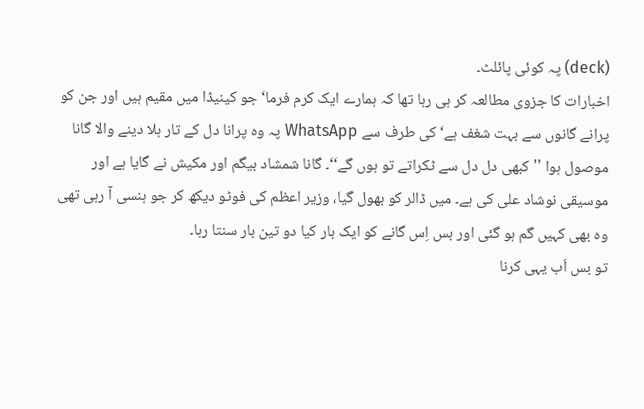(deck) پہ کوئی پائلٹ۔
اخبارات کا جزوی مطالعہ کر ہی رہا تھا کہ ہمارے ایک کرم فرما‘ جو کینیڈا میں مقیم ہیں اور جن کو پرانے گانوں سے بہت شغف ہے‘ کی طرف سے WhatsApp پہ وہ پرانا دل کے تار ہلا دینے والا گانا موصول ہوا ''کبھی دل دل سے ٹکراتے تو ہوں گے‘‘۔ گانا شمشاد بیگم اور مکیش نے گایا ہے اور موسیقی نوشاد علی کی ہے۔ میں ڈالر کو بھول گیا، وزیر اعظم کی فوٹو دیکھ کر جو ہنسی آ رہی تھی وہ بھی کہیں گم ہو گئی اور بس اِس گانے کو ایک بار کیا دو تین بار سنتا رہا۔
تو بس اَب یہی کرنا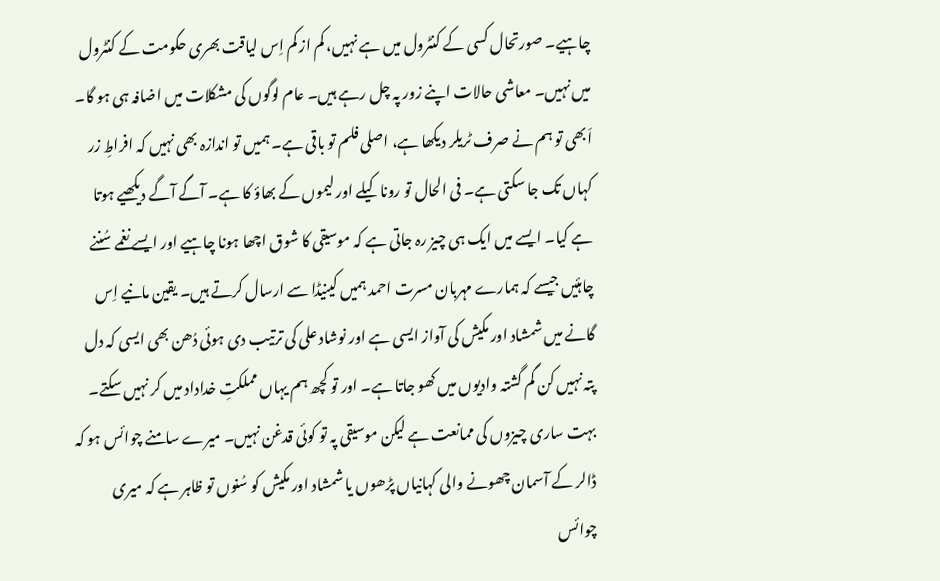چاہیے۔ صورتحال کسی کے کنٹرول میں ہے نہیں، کم از کم اِس لیاقت بھری حکومت کے کنٹرول میں نہیں۔ معاشی حالات اپنے زور پہ چل رہے ہیں۔ عام لوگوں کی مشکلات میں اضافہ ہی ہو گا۔ اَبھی تو ہم نے صرف ٹریلر دیکھا ہے، اصلی فلم تو باقی ہے۔ ہمیں تو اندازہ بھی نہیں کہ افراطِ زر کہاں تک جا سکتی ہے۔ فی الحال تو رونا کیلے اور لیموں کے بھاؤ کا ہے۔ آگے آگے دیکھیے ہوتا ہے کیا۔ ایسے میں ایک ہی چیز رہ جاتی ہے کہ موسیقی کا شوق اچھا ہونا چاہیے اور ایسے نغمے سُننے چاہئیں جیسے کہ ہمارے مہربان مسرت احمد ہمیں کینیڈا سے ارسال کرتے ہیں۔ یقین مانیے اِس گانے میں شمشاد اور مکیش کی آواز ایسی ہے اور نوشاد علی کی ترتیب دی ہوئی دُھن بھی ایسی کہ دل پتہ نہیں کن گم گشتہ وادیوں میں کھو جاتا ہے۔ اور تو کچھ ہم یہاں مملکتِ خداداد میں کر نہیں سکتے۔ بہت ساری چیزوں کی ممانعت ہے لیکن موسیقی پہ تو کوئی قدغن نہیں۔ میرے سامنے چوائس ہو کہ ڈالر کے آسمان چھونے والی کہانیاں پڑھوں یا شمشاد اور مکیش کو سُنوں تو ظاہر ہے کہ میری چوائس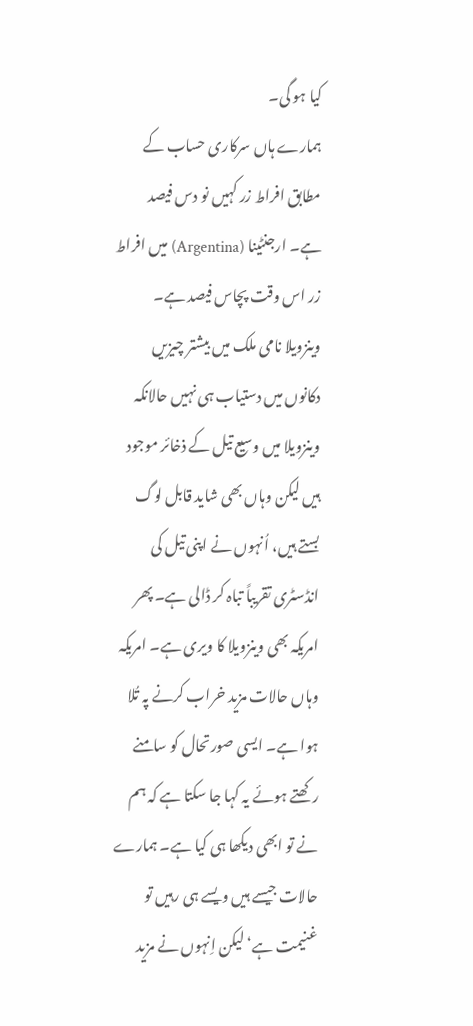کیا ہو گی۔
ہمارے ہاں سرکاری حساب کے مطابق افراط زر کہیں نو دس فیصد ہے۔ ارجنٹینا (Argentina) میں افراط زر اس وقت پچاس فیصد ہے۔ وینزویلا نامی ملک میں بیشتر چیزیں دکانوں میں دستیاب ہی نہیں حالانکہ وینزویلا میں وسیع تیل کے ذخائر موجود ہیں لیکن وہاں بھی شاید قابل لوگ بستے ہیں، اُنہوں نے اپنی تیل کی انڈسٹری تقریباً تباہ کر ڈالی ہے۔ پھر امریکہ بھی وینزویلا کا ویری ہے۔ امریکہ وہاں حالات مزید خراب کرنے پہ تُلا ہوا ہے۔ ایسی صورتحال کو سامنے رکھتے ہوئے یہ کہا جا سکتا ہے کہ ہم نے تو ابھی دیکھا ہی کیا ہے۔ ہمارے حالات جیسے ہیں ویسے ہی رہیں تو غنیمت ہے‘ لیکن اِنہوں نے مزید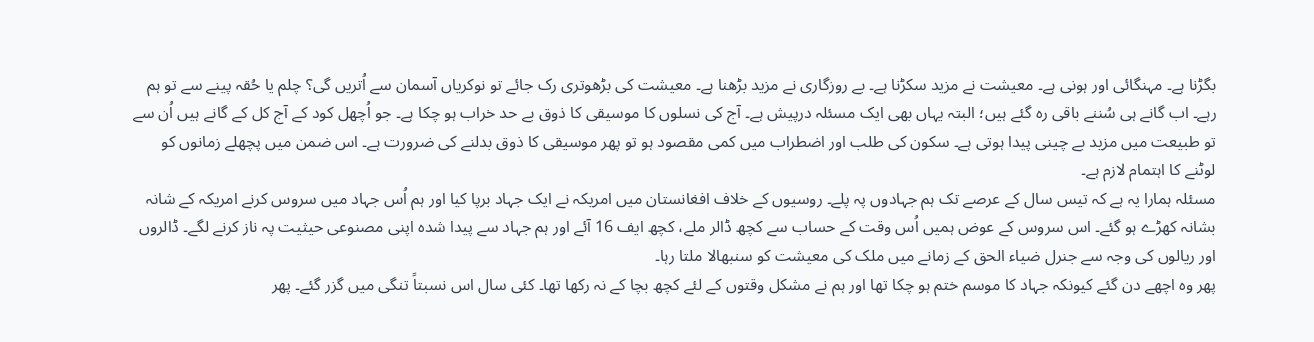بگڑنا ہے۔ مہنگائی اور ہونی ہے۔ معیشت نے مزید سکڑنا ہے۔ بے روزگاری نے مزید بڑھنا ہے۔ معیشت کی بڑھوتری رک جائے تو نوکریاں آسمان سے اُتریں گی؟ چلم یا حُقہ پینے سے تو ہم رہے۔ اب گانے ہی سُننے باقی رہ گئے ہیں؛ البتہ یہاں بھی ایک مسئلہ درپیش ہے۔ آج کی نسلوں کا موسیقی کا ذوق بے حد خراب ہو چکا ہے۔ جو اُچھل کود کے آج کل کے گانے ہیں اُن سے تو طبیعت میں مزید بے چینی پیدا ہوتی ہے۔ سکون کی طلب اور اضطراب میں کمی مقصود ہو تو پھر موسیقی کا ذوق بدلنے کی ضرورت ہے۔ اس ضمن میں پچھلے زمانوں کو لوٹنے کا اہتمام لازم ہے۔
مسئلہ ہمارا یہ ہے کہ تیس سال کے عرصے تک ہم جہادوں پہ پلے۔ روسیوں کے خلاف افغانستان میں امریکہ نے ایک جہاد برپا کیا اور ہم اُس جہاد میں سروس کرنے امریکہ کے شانہ بشانہ کھڑے ہو گئے۔ اس سروس کے عوض ہمیں اُس وقت کے حساب سے کچھ ڈالر ملے، کچھ ایف 16 آئے اور ہم جہاد سے پیدا شدہ اپنی مصنوعی حیثیت پہ ناز کرنے لگے۔ ڈالروں اور ریالوں کی وجہ سے جنرل ضیاء الحق کے زمانے میں ملک کی معیشت کو سنبھالا ملتا رہا۔
پھر وہ اچھے دن گئے کیونکہ جہاد کا موسم ختم ہو چکا تھا اور ہم نے مشکل وقتوں کے لئے کچھ بچا کے نہ رکھا تھا۔ کئی سال اس نسبتاً تنگی میں گزر گئے۔ پھر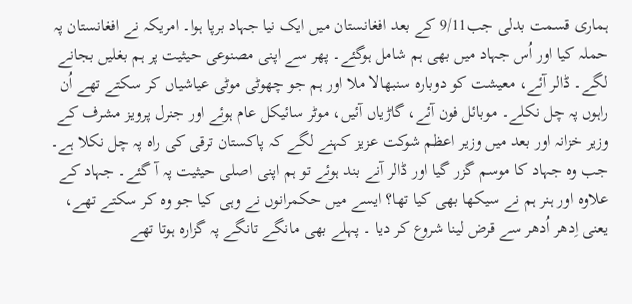ہماری قسمت بدلی جب9/11 کے بعد افغانستان میں ایک نیا جہاد برپا ہوا۔ امریکہ نے افغانستان پہ حملہ کیا اور اُس جہاد میں بھی ہم شامل ہوگئے۔ پھر سے اپنی مصنوعی حیثیت پر ہم بغلیں بجانے لگے۔ ڈالر آئے، معیشت کو دوبارہ سنبھالا ملا اور ہم جو چھوٹی موٹی عیاشیاں کر سکتے تھے اُن راہوں پہ چل نکلے۔ موبائل فون آئے، گاڑیاں آئیں، موٹر سائیکل عام ہوئے اور جنرل پرویز مشرف کے وزیر خزانہ اور بعد میں وزیر اعظم شوکت عزیز کہنے لگے کہ پاکستان ترقی کی راہ پہ چل نکلا ہے۔ جب وہ جہاد کا موسم گزر گیا اور ڈالر آنے بند ہوئے تو ہم اپنی اصلی حیثیت پہ آ گئے۔ جہاد کے علاوہ اور ہنر ہم نے سیکھا بھی کیا تھا؟ ایسے میں حکمرانوں نے وہی کیا جو وہ کر سکتے تھے، یعنی اِدھر اُدھر سے قرض لینا شروع کر دیا ۔ پہلے بھی مانگے تانگے پہ گزارہ ہوتا تھے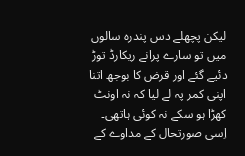لیکن پچھلے دس پندرہ سالوں میں تو سارے پرانے ریکارڈ توڑ دئیے گئے اور قرض کا بوجھ اتنا اپنی کمر پہ لے لیا کہ نہ اونٹ کھڑا ہو سکے نہ کوئی ہاتھی۔
اِسی صورتحال کے مداوے کے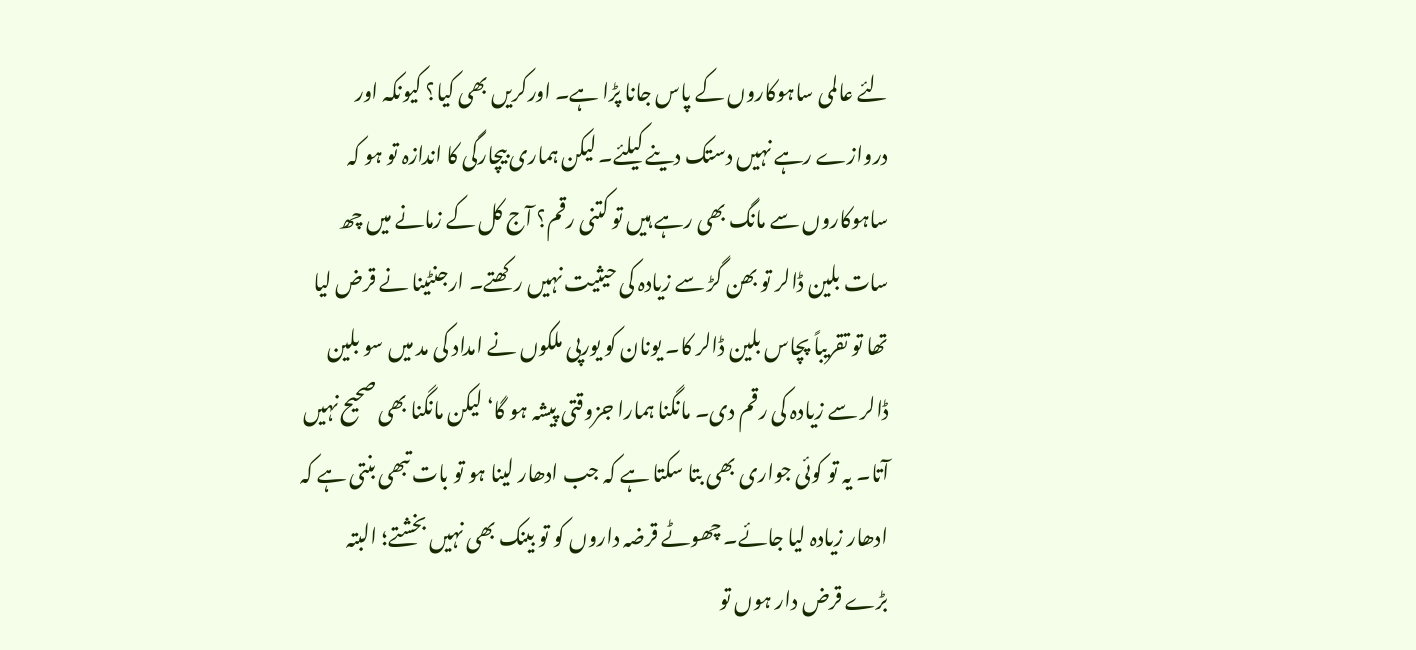لئے عالمی ساہوکاروں کے پاس جانا پڑا ہے۔ اورکریں بھی کیا؟ کیونکہ اور دروازے رہے نہیں دستک دینے کیلئے۔ لیکن ہماری بیچارگی کا اندازہ تو ہو کہ ساہوکاروں سے مانگ بھی رہے ہیں تو کتنی رقم؟ آج کل کے زمانے میں چھ سات بلین ڈالر تو بھن گڑ سے زیادہ کی حیثیت نہیں رکھتے۔ ارجنٹینا نے قرض لیا تھا تو تقریباً پچاس بلین ڈالر کا۔ یونان کو یورپی ملکوں نے امداد کی مد میں سو بلین ڈالر سے زیادہ کی رقم دی۔ مانگنا ہمارا جزوقتی پیشہ ہو گا‘ لیکن مانگنا بھی صحیح نہیں آتا۔ یہ تو کوئی جواری بھی بتا سکتا ہے کہ جب ادھار لینا ہو تو بات تبھی بنتی ہے کہ ادھار زیادہ لیا جائے۔ چھوٹے قرضہ داروں کو تو بینک بھی نہیں بخشتے؛ البتہ بڑے قرض دار ہوں تو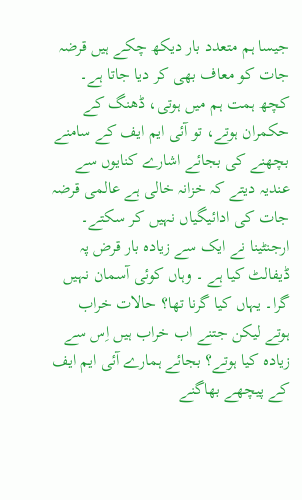جیسا ہم متعدد بار دیکھ چکے ہیں قرضہ جات کو معاف بھی کر دیا جاتا ہے۔
کچھ ہمت ہم میں ہوتی، ڈھنگ کے حکمران ہوتے، تو آئی ایم ایف کے سامنے بچھنے کی بجائے اشارے کنایوں سے عندیہ دیتے کہ خزانہ خالی ہے عالمی قرضہ جات کی ادائیگیاں نہیں کر سکتے۔ ارجنٹینا نے ایک سے زیادہ بار قرض پہ ڈیفالٹ کیا ہے ۔ وہاں کوئی آسمان نہیں گرا۔ یہاں کیا گرنا تھا؟ حالات خراب ہوتے لیکن جتنے اب خراب ہیں اِس سے زیادہ کیا ہوتے؟ بجائے ہمارے آئی ایم ایف کے پیچھے بھاگنے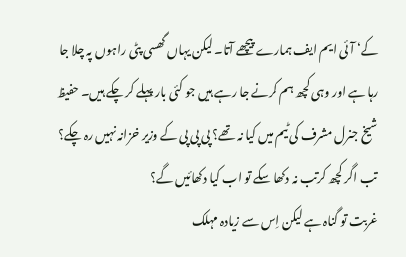کے‘ آئی ایم ایف ہمارے پیچھے آتا۔ لیکن یہاں گھسی پٹی راہوں پہ چلا جا رہا ہے اور وہی کچھ ہم کرنے جا رہے ہیں جو کئی بار پہلے کر چکے ہیں۔ حفیظ شیخ جنرل مشرف کی ٹیم میں کیا نہ تھے؟ پی پی پی کے وزیر خزانہ نہیں رہ چکے؟ تب اگر کچھ کرتب نہ دکھا سکے تو اب کیا دکھائیں گے؟
غربت تو گناہ ہے لیکن اِس سے زیادہ مہلک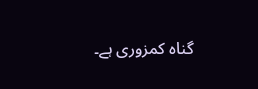گناہ کمزوری ہے۔